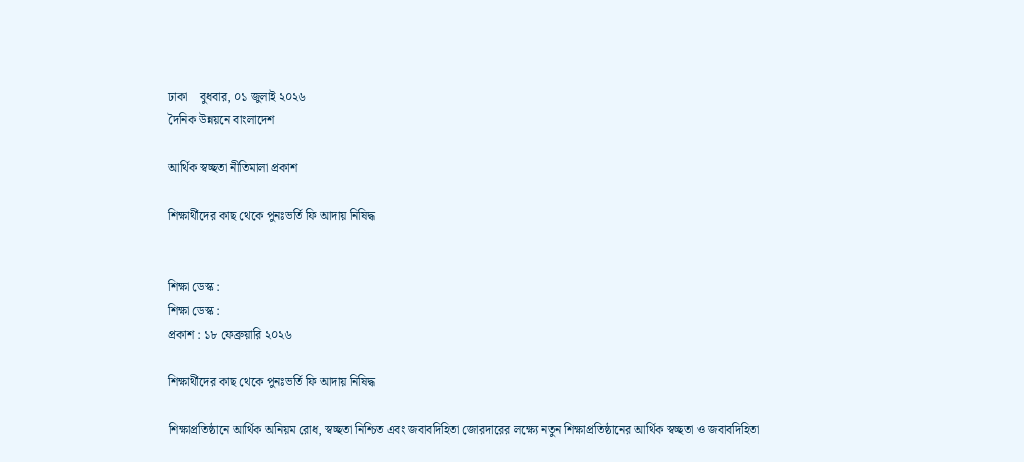ঢাকা    বুধবার, ০১ জুলাই ২০২৬
দৈনিক উন্নয়নে বাংলাদেশ

আর্থিক স্বচ্ছতা নীতিমালা প্রকাশ

শিক্ষার্থীদের কাছ থেকে পুনঃভর্তি ফি আদায় নিষিদ্ধ


শিক্ষা ডেস্ক :
শিক্ষা ডেস্ক :
প্রকাশ : ১৮ ফেব্রুয়ারি ২০২৬

শিক্ষার্থীদের কাছ থেকে পুনঃভর্তি ফি আদায় নিষিদ্ধ

শিক্ষাপ্রতিষ্ঠানে আর্থিক অনিয়ম রোধ, স্বচ্ছতা নিশ্চিত এবং জবাবদিহিতা জোরদারের লক্ষ্যে নতুন শিক্ষাপ্রতিষ্ঠানের আর্থিক স্বচ্ছতা ও জবাবদিহিতা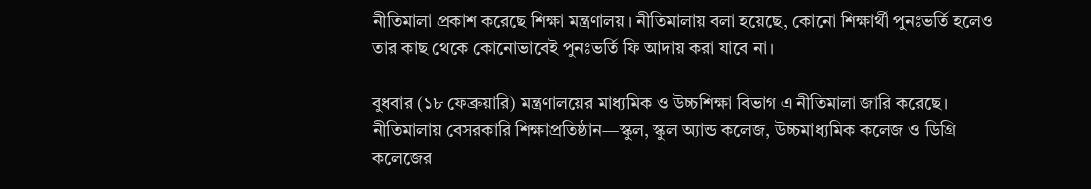নীতিমালা প্রকাশ করেছে শিক্ষা মন্ত্রণালয়। নীতিমালায় বলা হয়েছে, কোনো শিক্ষার্থী পুনঃভর্তি হলেও তার কাছ থেকে কোনোভাবেই পুনঃভর্তি ফি আদায় করা যাবে না।

বুধবার (১৮ ফেব্রুয়ারি) মন্ত্রণালয়ের মাধ্যমিক ও উচ্চশিক্ষা বিভাগ এ নীতিমালা জারি করেছে। নীতিমালায় বেসরকারি শিক্ষাপ্রতিষ্ঠান—স্কুল, স্কুল অ্যান্ড কলেজ, উচ্চমাধ্যমিক কলেজ ও ডিগ্রি কলেজের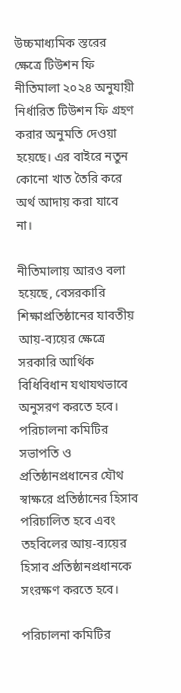উচ্চমাধ্যমিক স্তরের ক্ষেত্রে টিউশন ফি নীতিমালা ২০২৪ অনুযায়ী নির্ধারিত টিউশন ফি গ্রহণ করার অনুমতি দেওয়া হয়েছে। এর বাইরে নতুন কোনো খাত তৈরি করে অর্থ আদায় করা যাবে না।

নীতিমালায় আরও বলা হয়েছে, বেসরকারি শিক্ষাপ্রতিষ্ঠানের যাবতীয় আয়-ব্যয়ের ক্ষেত্রে সরকারি আর্থিক বিধিবিধান যথাযথভাবে অনুসরণ করতে হবে। পরিচালনা কমিটির সভাপতি ও প্রতিষ্ঠানপ্রধানের যৌথ স্বাক্ষরে প্রতিষ্ঠানের হিসাব পরিচালিত হবে এবং তহবিলের আয়-ব্যয়ের হিসাব প্রতিষ্ঠানপ্রধানকে সংরক্ষণ করতে হবে।

পরিচালনা কমিটির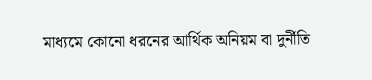মাধ্যমে কোনো ধরনের আর্থিক অনিয়ম বা দুর্নীতি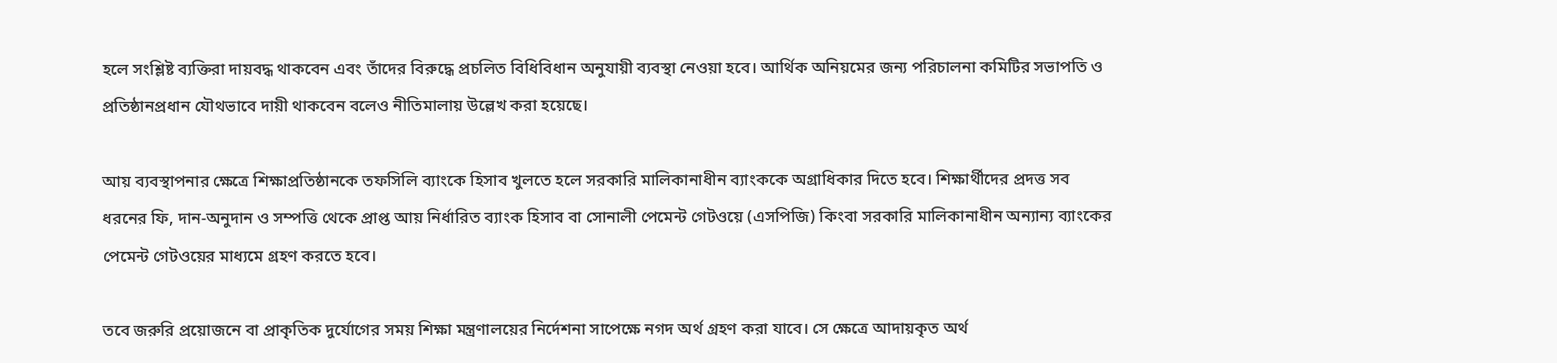হলে সংশ্লিষ্ট ব্যক্তিরা দায়বদ্ধ থাকবেন এবং তাঁদের বিরুদ্ধে প্রচলিত বিধিবিধান অনুযায়ী ব্যবস্থা নেওয়া হবে। আর্থিক অনিয়মের জন্য পরিচালনা কমিটির সভাপতি ও প্রতিষ্ঠানপ্রধান যৌথভাবে দায়ী থাকবেন বলেও নীতিমালায় উল্লেখ করা হয়েছে।

আয় ব্যবস্থাপনার ক্ষেত্রে শিক্ষাপ্রতিষ্ঠানকে তফসিলি ব্যাংকে হিসাব খুলতে হলে সরকারি মালিকানাধীন ব্যাংককে অগ্রাধিকার দিতে হবে। শিক্ষার্থীদের প্রদত্ত সব ধরনের ফি, দান-অনুদান ও সম্পত্তি থেকে প্রাপ্ত আয় নির্ধারিত ব্যাংক হিসাব বা সোনালী পেমেন্ট গেটওয়ে (এসপিজি) কিংবা সরকারি মালিকানাধীন অন্যান্য ব্যাংকের পেমেন্ট গেটওয়ের মাধ্যমে গ্রহণ করতে হবে।

তবে জরুরি প্রয়োজনে বা প্রাকৃতিক দুর্যোগের সময় শিক্ষা মন্ত্রণালয়ের নির্দেশনা সাপেক্ষে নগদ অর্থ গ্রহণ করা যাবে। সে ক্ষেত্রে আদায়কৃত অর্থ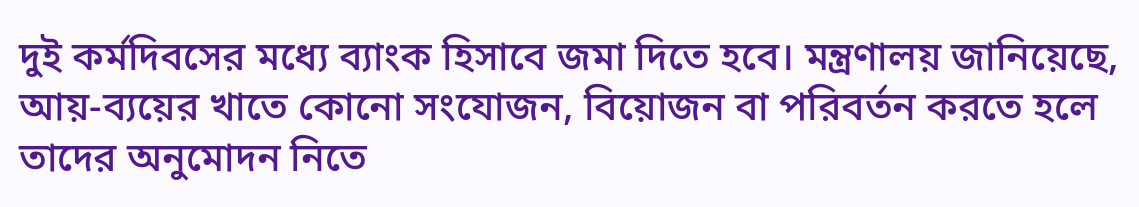দুই কর্মদিবসের মধ্যে ব্যাংক হিসাবে জমা দিতে হবে। মন্ত্রণালয় জানিয়েছে, আয়-ব্যয়ের খাতে কোনো সংযোজন, বিয়োজন বা পরিবর্তন করতে হলে তাদের অনুমোদন নিতে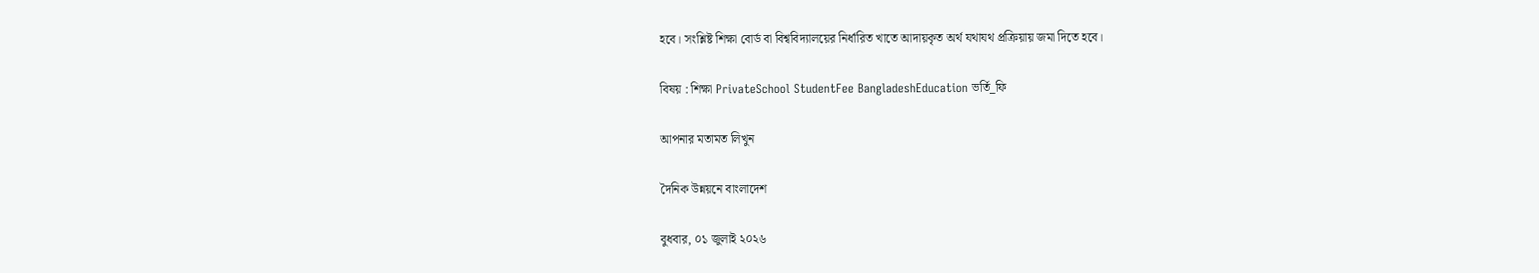হবে। সংশ্লিষ্ট শিক্ষা বোর্ড বা বিশ্ববিদ্যালয়ের নির্ধারিত খাতে আদায়কৃত অর্থ যথাযথ প্রক্রিয়ায় জমা দিতে হবে।

বিষয় : শিক্ষা PrivateSchool StudentFee BangladeshEducation ভর্তি_ফি

আপনার মতামত লিখুন

দৈনিক উন্নয়নে বাংলাদেশ

বুধবার, ০১ জুলাই ২০২৬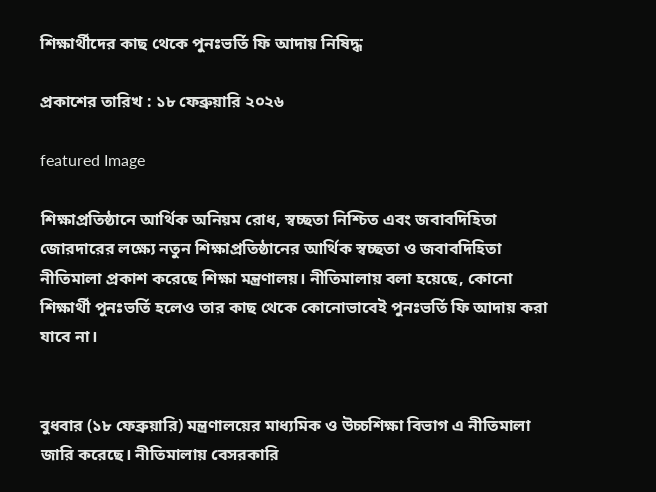শিক্ষার্থীদের কাছ থেকে পুনঃভর্তি ফি আদায় নিষিদ্ধ

প্রকাশের তারিখ : ১৮ ফেব্রুয়ারি ২০২৬

featured Image

শিক্ষাপ্রতিষ্ঠানে আর্থিক অনিয়ম রোধ, স্বচ্ছতা নিশ্চিত এবং জবাবদিহিতা জোরদারের লক্ষ্যে নতুন শিক্ষাপ্রতিষ্ঠানের আর্থিক স্বচ্ছতা ও জবাবদিহিতা নীতিমালা প্রকাশ করেছে শিক্ষা মন্ত্রণালয়। নীতিমালায় বলা হয়েছে, কোনো শিক্ষার্থী পুনঃভর্তি হলেও তার কাছ থেকে কোনোভাবেই পুনঃভর্তি ফি আদায় করা যাবে না।


বুধবার (১৮ ফেব্রুয়ারি) মন্ত্রণালয়ের মাধ্যমিক ও উচ্চশিক্ষা বিভাগ এ নীতিমালা জারি করেছে। নীতিমালায় বেসরকারি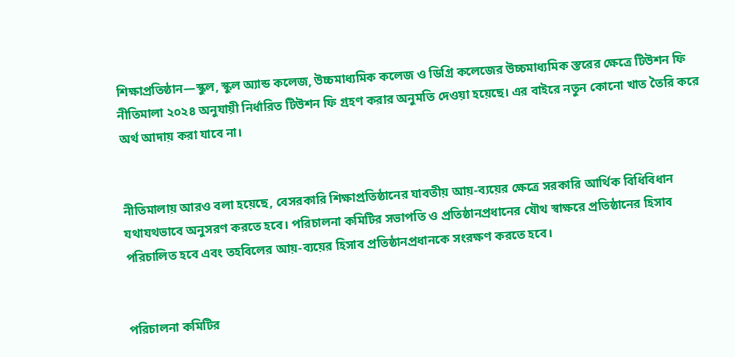শিক্ষাপ্রতিষ্ঠান—স্কুল, স্কুল অ্যান্ড কলেজ, উচ্চমাধ্যমিক কলেজ ও ডিগ্রি কলেজের উচ্চমাধ্যমিক স্তরের ক্ষেত্রে টিউশন ফি নীতিমালা ২০২৪ অনুযায়ী নির্ধারিত টিউশন ফি গ্রহণ করার অনুমতি দেওয়া হয়েছে। এর বাইরে নতুন কোনো খাত তৈরি করে অর্থ আদায় করা যাবে না।


নীতিমালায় আরও বলা হয়েছে, বেসরকারি শিক্ষাপ্রতিষ্ঠানের যাবতীয় আয়-ব্যয়ের ক্ষেত্রে সরকারি আর্থিক বিধিবিধান যথাযথভাবে অনুসরণ করতে হবে। পরিচালনা কমিটির সভাপতি ও প্রতিষ্ঠানপ্রধানের যৌথ স্বাক্ষরে প্রতিষ্ঠানের হিসাব পরিচালিত হবে এবং তহবিলের আয়-ব্যয়ের হিসাব প্রতিষ্ঠানপ্রধানকে সংরক্ষণ করতে হবে।


পরিচালনা কমিটির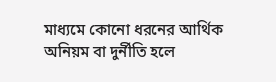মাধ্যমে কোনো ধরনের আর্থিক অনিয়ম বা দুর্নীতি হলে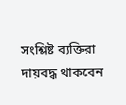সংশ্লিষ্ট ব্যক্তিরা দায়বদ্ধ থাকবেন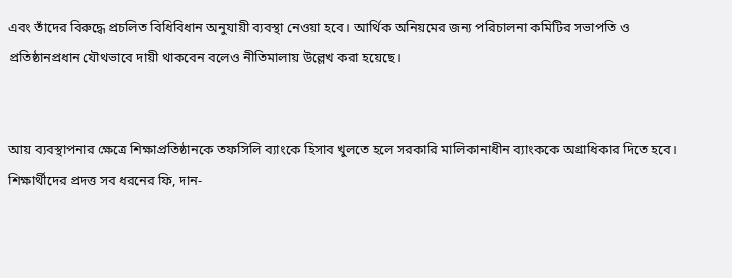এবং তাঁদের বিরুদ্ধে প্রচলিত বিধিবিধান অনুযায়ী ব্যবস্থা নেওয়া হবে। আর্থিক অনিয়মের জন্য পরিচালনা কমিটির সভাপতি ও প্রতিষ্ঠানপ্রধান যৌথভাবে দায়ী থাকবেন বলেও নীতিমালায় উল্লেখ করা হয়েছে।


আয় ব্যবস্থাপনার ক্ষেত্রে শিক্ষাপ্রতিষ্ঠানকে তফসিলি ব্যাংকে হিসাব খুলতে হলে সরকারি মালিকানাধীন ব্যাংককে অগ্রাধিকার দিতে হবে। শিক্ষার্থীদের প্রদত্ত সব ধরনের ফি, দান-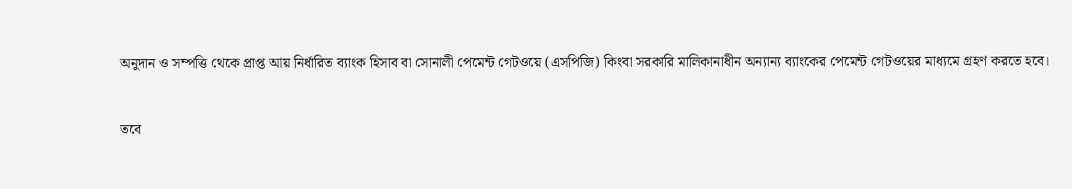অনুদান ও সম্পত্তি থেকে প্রাপ্ত আয় নির্ধারিত ব্যাংক হিসাব বা সোনালী পেমেন্ট গেটওয়ে (এসপিজি) কিংবা সরকারি মালিকানাধীন অন্যান্য ব্যাংকের পেমেন্ট গেটওয়ের মাধ্যমে গ্রহণ করতে হবে।


তবে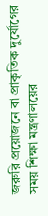জরুরি প্রয়োজনে বা প্রাকৃতিক দুর্যোগের সময় শিক্ষা মন্ত্রণালয়ের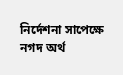নির্দেশনা সাপেক্ষে নগদ অর্থ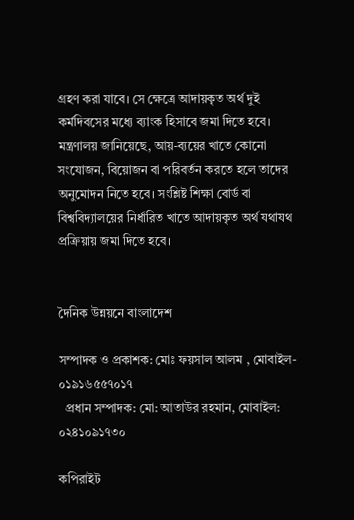গ্রহণ করা যাবে। সে ক্ষেত্রে আদায়কৃত অর্থ দুই কর্মদিবসের মধ্যে ব্যাংক হিসাবে জমা দিতে হবে। মন্ত্রণালয় জানিয়েছে, আয়-ব্যয়ের খাতে কোনো সংযোজন, বিয়োজন বা পরিবর্তন করতে হলে তাদের অনুমোদন নিতে হবে। সংশ্লিষ্ট শিক্ষা বোর্ড বা বিশ্ববিদ্যালয়ের নির্ধারিত খাতে আদায়কৃত অর্থ যথাযথ প্রক্রিয়ায় জমা দিতে হবে।


দৈনিক উন্নয়নে বাংলাদেশ

সম্পাদক ও প্রকাশক: মোঃ ফয়সাল আলম , মোবাইল- ০১৯১৬৫৫৭০১৭
  প্রধান সম্পাদক: মো: আতাউর রহমান, মোবাইল: ০২৪১০৯১৭৩০

কপিরাইট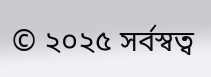© ২০২৫ সর্বস্বত্ব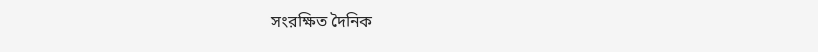সংরক্ষিত দৈনিক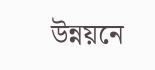উন্নয়নে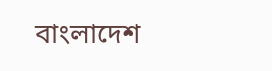বাংলাদেশ